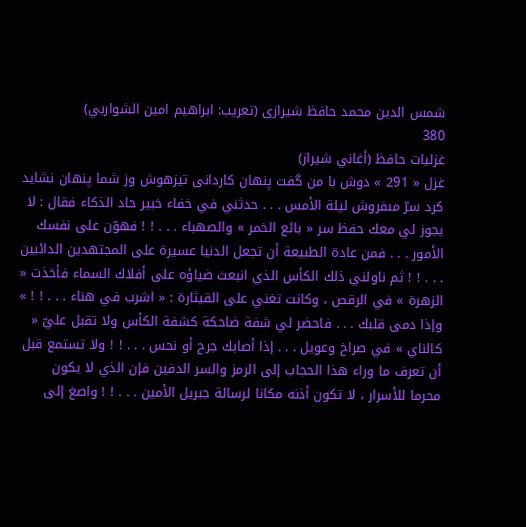شمس الدين محمد حافظ شيرازى (تعريب: ابراهيم امين الشواربي)
380
غزليات حافظ (أغاني شيراز)
غزل « 291 » دوش با من گفت پنهان كاردانى تيزهوش وز شما پنهان نشايد كرد سرّ مىفروش ليلة الأمس . . . حدثني في خفاء خبير حاد الذكاء فقال : لا يجوز لي معك حفظ سر « بائع الخمر » والصهباء . . . ! ! فهوّن على نفسك الأمور . . . فمن عادة الطبيعة أن تجعل الدنيا عسيرة على المجتهدين الدائبين . . . ! ! ثم ناولني ذلك الكأس الذي انبعث ضياؤه على أفلاك السماء فأخذت « الزهرة » في الرقص ، وكانت تغني على القيثارة : « اشرب في هناء . . . ! ! » وإذا دمى قلبك . . . فاحضر لي شفة ضاحكة كشفة الكأس ولا تقبل عليّ « كالناي » في صراخ وعويل . . . إذا أصابك جرح أو نحس . . . ! ! ولا تستمع قبل أن تعرف ما وراء هذا الحجاب إلى الرمز والسر الدفين فإن الذي لا يكون محرما للأسرار ، لا تكون أذنه مكانا لرسالة جبريل الأمين . . . ! ! واصغ إلى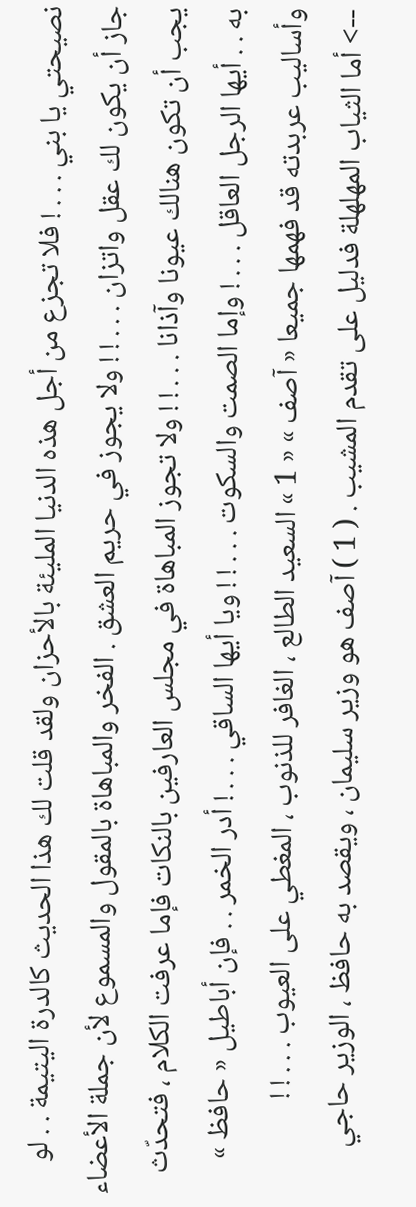نصيحتي يا بني . . . ! فلا تجزع من أجل هذه الدنيا المليئة بالأحزان ولقد قلت لك هذا الحديث كالدرة اليتيمة . . لو جاز أن يكون لك عقل واتزان . . . ! ! ولا يجوز في حريم العشق . الفخر والمباهاة بالمقول والمسموع لأن جملة الأعضاء يجب أن تكون هنالك عيونا وآذانا . . . ! ! ولا تجوز المباهاة في مجلس العارفين بالنكات فإما عرفت الكلام ، فتحدّث به . . أيها الرجل العاقل . . . ! وإما الصمت والسكوت . . . ! ! ويا أيها الساقي . . . ! أدر الخمر . . فإن أباطيل « حافظ » وأساليب عربدته قد فهمها جميعا « آصف » « 1 » السعيد الطالع ، الغافر للذنوب ، المغطي على العيوب . . . ! !
--> أما الثياب المهلهلة فدليل على تقدم المشيب . ( 1 ) آصف هو وزير سليمان ، ويقصد به حافظ ، الوزير حاجي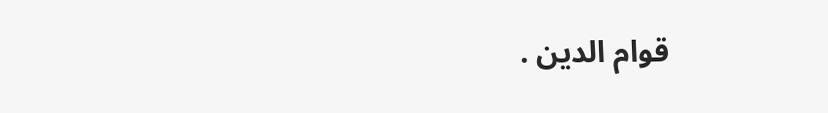قوام الدين .